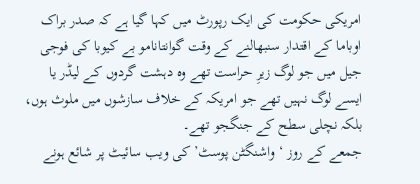امریکی حکومت کی ایک رپورٹ میں کہا گیا ہے کہ صدر براک اوباما کے اقتدار سنبھالنے کے وقت گوانتانامو بے کیوبا کی فوجی جیل میں جو لوگ زیرِ حراست تھے وہ دہشت گردوں کے لیڈر یا ایسے لوگ نہیں تھے جو امریکہ کے خلاف سازشوں میں ملوث ہوں، بلکہ نچلی سطح کے جنگجو تھے۔
جمعے کے روز ‘واشنگٹن پوسٹ’ کی ویب سائیٹ پر شائع ہونے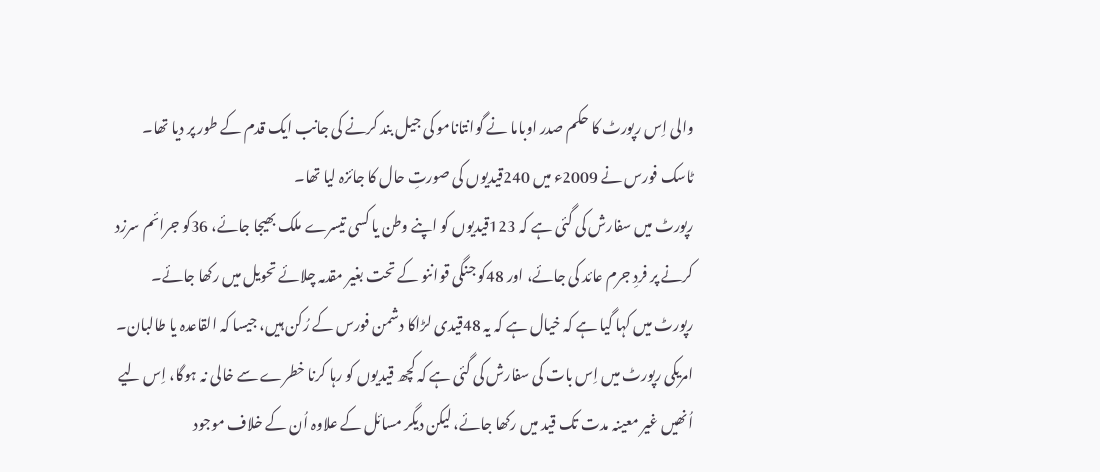والی اِس رپورٹ کا حکم صدر اوباما نے گوانتانامو کی جیل بند کرنے کی جانب ایک قدم کے طور پر دیا تھا۔
ٹاسک فورس نے 2009ء میں 240قیدیوں کی صورتِ حال کا جائزہ لیا تھا۔
رپورٹ میں سفارش کی گئی ہے کہ 123قیدیوں کو اپنے وطن یا کسی تیسرے ملک بھیجا جائے، 36کو جرائم سرزد کرنے پر فردِ جرم عائد کی جائے، اور 48کو جنگی قواننو کے تحت بغیر مقدمہ چلائے تحویل میں رکھا جائے۔
رپورٹ میں کہا گیا ہے کہ خیال ہے کہ یہ 48قیدی لڑاکا دشمن فورس کے رُکن ہیں، جیسا کہ القاعدہ یا طالبان۔
امریکی رپورٹ میں اِس بات کی سفارش کی گئی ہے کہ کچھ قیدیوں کو رہا کرنا خطرے سے خالی نہ ہوگا، اِس لیے اُنھیں غیر معینہ مدت تک قید میں رکھا جائے، لیکن دیگر مسائل کے علاوہ اُن کے خلاف موجود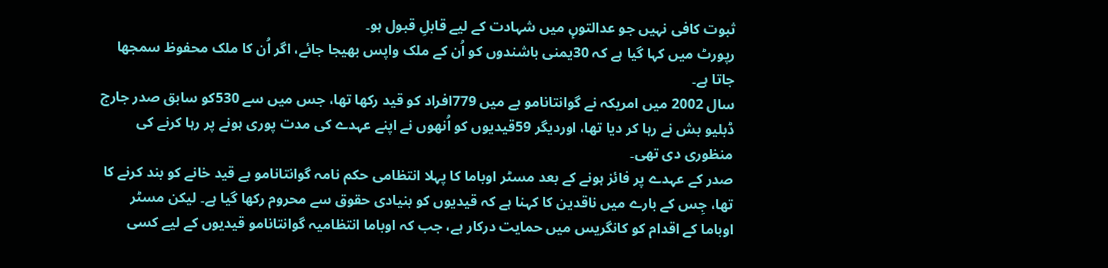ثبوت کافی نہیں جو عدالتوںٕ میں شہادت کے لیے قابلِ قبول ہو۔
رپورٹ میں کہا گیا ہے کہ 30یمنی باشندوں کو اُن کے ملک واپس بھیجا جائے، اگر اُن کا ملک محفوظ سمجھا جاتا ہے۔
سال 2002 میں امریکہ نے گوانتانامو بے میں 779افراد کو قید رکھا تھا، جس میں سے 530کو سابق صدر جارج ڈبلیو بش نے رہا کر دیا تھا، اوردیگر 59قیدیوں کو اُنھوں نے اپنے عہدے کی مدت پوری ہونے پر رہا کرنے کی منظوری دی تھی۔
صدر کے عہدے پر فائز ہونے کے بعد مسٹر اوباما کا پہلا انتظامی حکم نامہ گوانتانامو بے قید خانے کو بند کرنے کا تھا، جِس کے بارے میں ناقدین کا کہنا ہے کہ قیدیوں کو بنیادی حقوق سے محروم رکھا گیا ہے۔ لیکن مسٹر اوباما کے اقدام کو کانگریس میں حمایت درکار ہے، جب کہ اوباما انتظامیہ گوانتانامو قیدیوں کے لیے کسی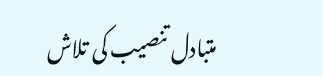متبادل تنصیب کی تلاش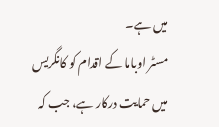میں ہے۔
مسٹر اوباما کے اقدام کو کانگریس میں حمایت درکار ہے، جب کہ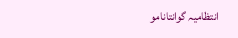انتظامیہ گوانتانامو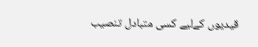قیدیوں کےلیے کسی متبادل تنصیب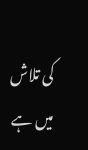کی تلاش میں ہے